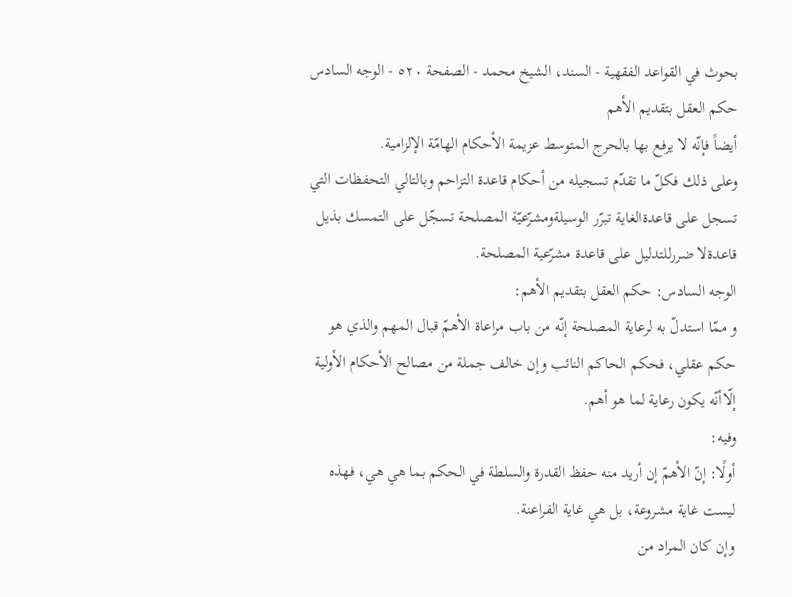بحوث في القواعد الفقهية - السند، الشيخ محمد - الصفحة ٥٢٠ - الوجه السادس حكم العقل بتقديم الأهم
أيضاً فإنّه لا يرفع بها بالحرج المتوسط عزيمة الأحكام الهامّة الإلزامية.
وعلى ذلك فكلّ ما تقدّم تسجيله من أحكام قاعدة التزاحم وبالتالي التحفظات التي تسجل على قاعدةالغاية تبرّر الوسيلةومشرّعيّة المصلحة تسجّل على التمسك بذيل قاعدةلا ضررللتدليل على قاعدة مشرّعية المصلحة.
الوجه السادس: حكم العقل بتقديم الأهم:
و ممّا استدلّ به لرعاية المصلحة إنّه من باب مراعاة الأهمّ قبال المهم والذي هو حكم عقلي، فحكم الحاكم النائب وإن خالف جملة من مصالح الأحكام الأولية إلّاأنّه يكون رعاية لما هو أهم.
وفيه:
أولًا: إنّ الأهمّ إن أريد منه حفظ القدرة والسلطة في الحكم بما هي هي، فهذه ليست غاية مشروعة، بل هي غاية الفراعنة.
وإن كان المراد من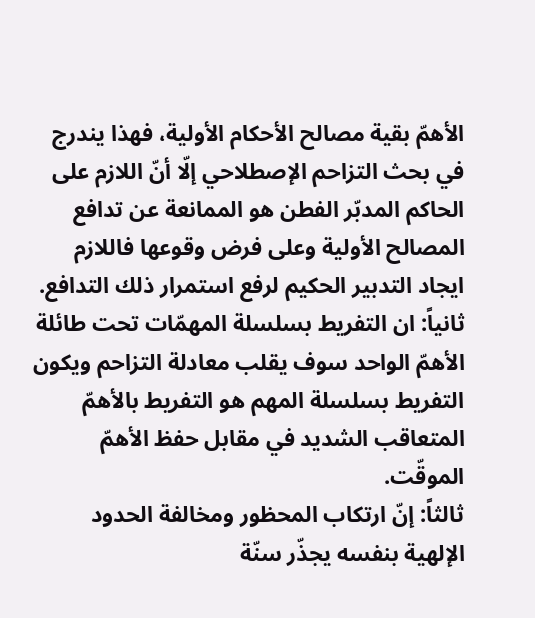الأهمّ بقية مصالح الأحكام الأولية، فهذا يندرج في بحث التزاحم الإصطلاحي إلّا أنّ اللازم على الحاكم المدبّر الفطن هو الممانعة عن تدافع المصالح الأولية وعلى فرض وقوعها فاللازم ايجاد التدبير الحكيم لرفع استمرار ذلك التدافع.
ثانياً: ان التفريط بسلسلة المهمّات تحت طائلة الأهمّ الواحد سوف يقلب معادلة التزاحم ويكون التفريط بسلسلة المهم هو التفريط بالأهمّ المتعاقب الشديد في مقابل حفظ الأهمّ الموقّت.
ثالثاً: إنّ ارتكاب المحظور ومخالفة الحدود الإلهية بنفسه يجذّر سنّة